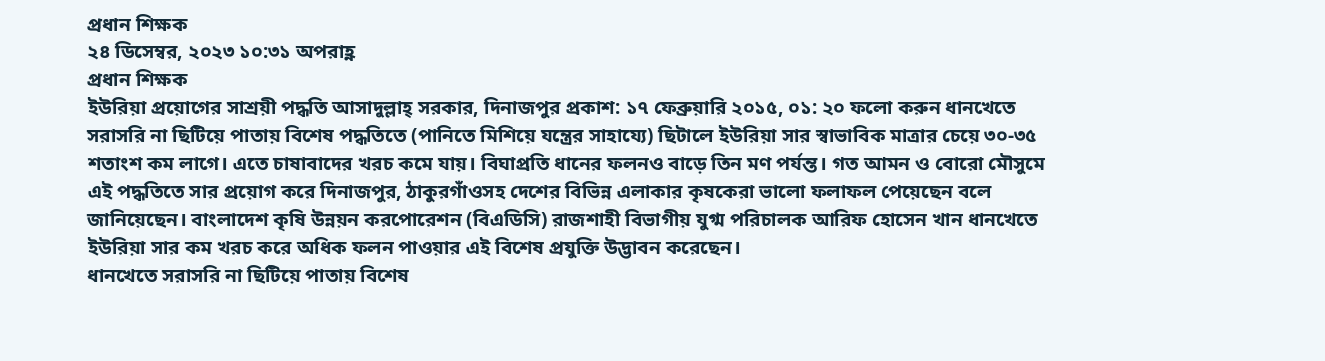প্রধান শিক্ষক
২৪ ডিসেম্বর, ২০২৩ ১০:৩১ অপরাহ্ণ
প্রধান শিক্ষক
ইউরিয়া প্রয়োগের সাশ্রয়ী পদ্ধতি আসাদুল্লাহ্ সরকার, দিনাজপুর প্রকাশ: ১৭ ফেব্রুয়ারি ২০১৫, ০১: ২০ ফলো করুন ধানখেতে সরাসরি না ছিটিয়ে পাতায় বিশেষ পদ্ধতিতে (পানিতে মিশিয়ে যন্ত্রের সাহায্যে) ছিটালে ইউরিয়া সার স্বাভাবিক মাত্রার চেয়ে ৩০-৩৫ শতাংশ কম লাগে। এতে চাষাবাদের খরচ কমে যায়। বিঘাপ্রতি ধানের ফলনও বাড়ে তিন মণ পর্যন্ত। গত আমন ও বোরো মৌসুমে এই পদ্ধতিতে সার প্রয়োগ করে দিনাজপুর, ঠাকুরগাঁওসহ দেশের বিভিন্ন এলাকার কৃষকেরা ভালো ফলাফল পেয়েছেন বলে জানিয়েছেন। বাংলাদেশ কৃষি উন্নয়ন করপোরেশন (বিএডিসি) রাজশাহী বিভাগীয় যুগ্ম পরিচালক আরিফ হোসেন খান ধানখেতে ইউরিয়া সার কম খরচ করে অধিক ফলন পাওয়ার এই বিশেষ প্রযুক্তি উদ্ভাবন করেছেন।
ধানখেতে সরাসরি না ছিটিয়ে পাতায় বিশেষ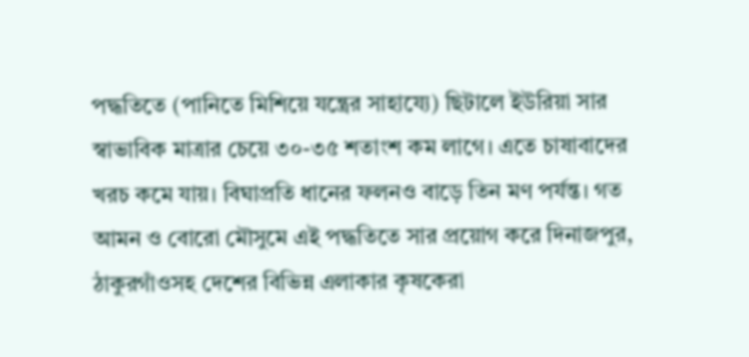পদ্ধতিতে (পানিতে মিশিয়ে যন্ত্রের সাহায্যে) ছিটালে ইউরিয়া সার স্বাভাবিক মাত্রার চেয়ে ৩০-৩৫ শতাংশ কম লাগে। এতে চাষাবাদের খরচ কমে যায়। বিঘাপ্রতি ধানের ফলনও বাড়ে তিন মণ পর্যন্ত। গত আমন ও বোরো মৌসুমে এই পদ্ধতিতে সার প্রয়োগ করে দিনাজপুর, ঠাকুরগাঁওসহ দেশের বিভিন্ন এলাকার কৃষকেরা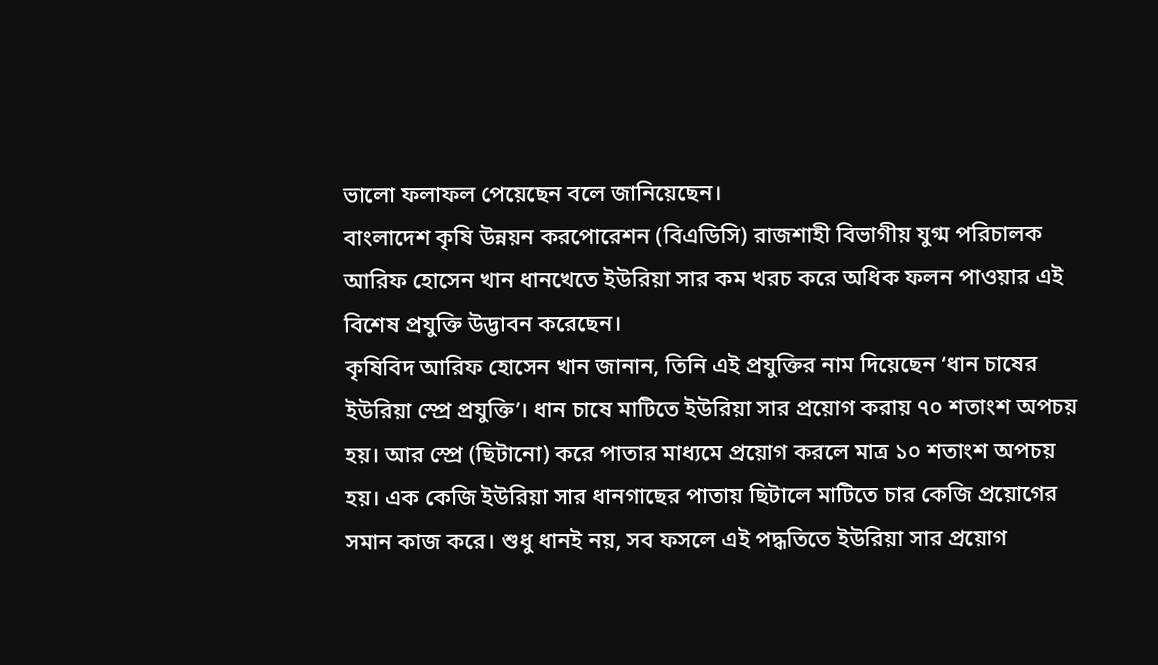ভালো ফলাফল পেয়েছেন বলে জানিয়েছেন।
বাংলাদেশ কৃষি উন্নয়ন করপোরেশন (বিএডিসি) রাজশাহী বিভাগীয় যুগ্ম পরিচালক আরিফ হোসেন খান ধানখেতে ইউরিয়া সার কম খরচ করে অধিক ফলন পাওয়ার এই বিশেষ প্রযুক্তি উদ্ভাবন করেছেন।
কৃষিবিদ আরিফ হোসেন খান জানান, তিনি এই প্রযুক্তির নাম দিয়েছেন ‘ধান চাষের ইউরিয়া স্প্রে প্রযুক্তি’। ধান চাষে মাটিতে ইউরিয়া সার প্রয়োগ করায় ৭০ শতাংশ অপচয় হয়। আর স্প্রে (ছিটানো) করে পাতার মাধ্যমে প্রয়োগ করলে মাত্র ১০ শতাংশ অপচয় হয়। এক কেজি ইউরিয়া সার ধানগাছের পাতায় ছিটালে মাটিতে চার কেজি প্রয়োগের সমান কাজ করে। শুধু ধানই নয়, সব ফসলে এই পদ্ধতিতে ইউরিয়া সার প্রয়োগ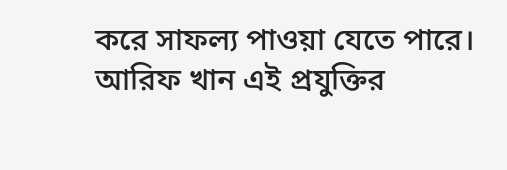করে সাফল্য পাওয়া যেতে পারে।
আরিফ খান এই প্রযুক্তির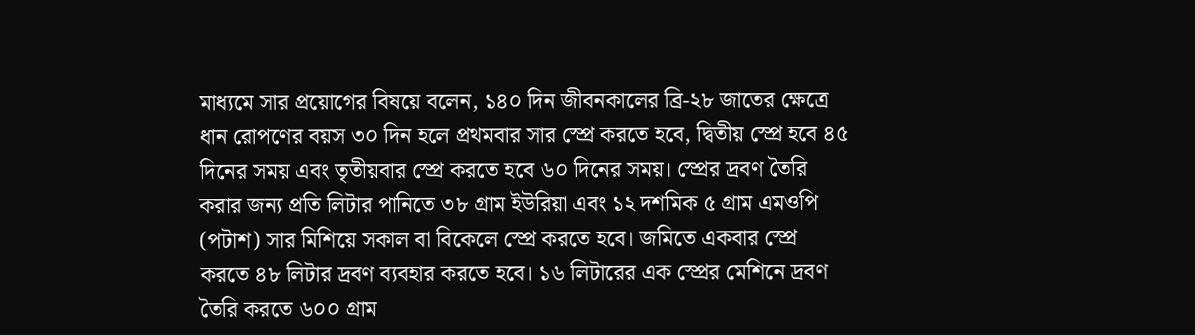মাধ্যমে সার প্রয়োগের বিষয়ে বলেন, ১৪০ দিন জীবনকালের ব্রি-২৮ জাতের ক্ষেত্রে ধান রোপণের বয়স ৩০ দিন হলে প্রথমবার সার স্প্রে করতে হবে, দ্বিতীয় স্প্রে হবে ৪৫ দিনের সময় এবং তৃতীয়বার স্প্রে করতে হবে ৬০ দিনের সময়। স্প্রের দ্রবণ তৈরি করার জন্য প্রতি লিটার পানিতে ৩৮ গ্রাম ইউরিয়া এবং ১২ দশমিক ৫ গ্রাম এমওপি (পটাশ) সার মিশিয়ে সকাল বা বিকেলে স্প্রে করতে হবে। জমিতে একবার স্প্রে করতে ৪৮ লিটার দ্রবণ ব্যবহার করতে হবে। ১৬ লিটারের এক স্প্রের মেশিনে দ্রবণ তৈরি করতে ৬০০ গ্রাম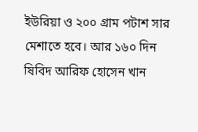ইউরিয়া ও ২০০ গ্রাম পটাশ সার মেশাতে হবে। আর ১৬০ দিন
ষিবিদ আরিফ হোসেন খান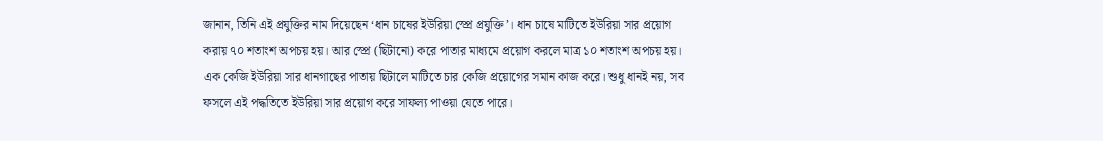জানান, তিনি এই প্রযুক্তির নাম দিয়েছেন ‘ধান চাষের ইউরিয়া স্প্রে প্রযুক্তি’। ধান চাষে মাটিতে ইউরিয়া সার প্রয়োগ করায় ৭০ শতাংশ অপচয় হয়। আর স্প্রে (ছিটানো) করে পাতার মাধ্যমে প্রয়োগ করলে মাত্র ১০ শতাংশ অপচয় হয়। এক কেজি ইউরিয়া সার ধানগাছের পাতায় ছিটালে মাটিতে চার কেজি প্রয়োগের সমান কাজ করে। শুধু ধানই নয়, সব ফসলে এই পদ্ধতিতে ইউরিয়া সার প্রয়োগ করে সাফল্য পাওয়া যেতে পারে।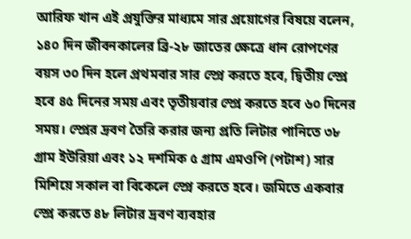আরিফ খান এই প্রযুক্তির মাধ্যমে সার প্রয়োগের বিষয়ে বলেন, ১৪০ দিন জীবনকালের ব্রি-২৮ জাতের ক্ষেত্রে ধান রোপণের বয়স ৩০ দিন হলে প্রথমবার সার স্প্রে করতে হবে, দ্বিতীয় স্প্রে হবে ৪৫ দিনের সময় এবং তৃতীয়বার স্প্রে করতে হবে ৬০ দিনের সময়। স্প্রের দ্রবণ তৈরি করার জন্য প্রতি লিটার পানিতে ৩৮ গ্রাম ইউরিয়া এবং ১২ দশমিক ৫ গ্রাম এমওপি (পটাশ) সার মিশিয়ে সকাল বা বিকেলে স্প্রে করতে হবে। জমিতে একবার স্প্রে করতে ৪৮ লিটার দ্রবণ ব্যবহার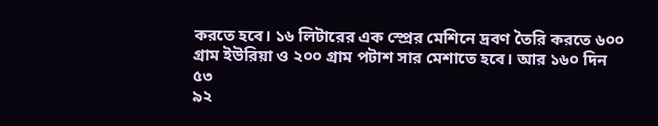করতে হবে। ১৬ লিটারের এক স্প্রের মেশিনে দ্রবণ তৈরি করতে ৬০০ গ্রাম ইউরিয়া ও ২০০ গ্রাম পটাশ সার মেশাতে হবে। আর ১৬০ দিন
৫৩
৯২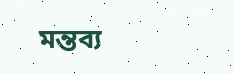মন্তব্য